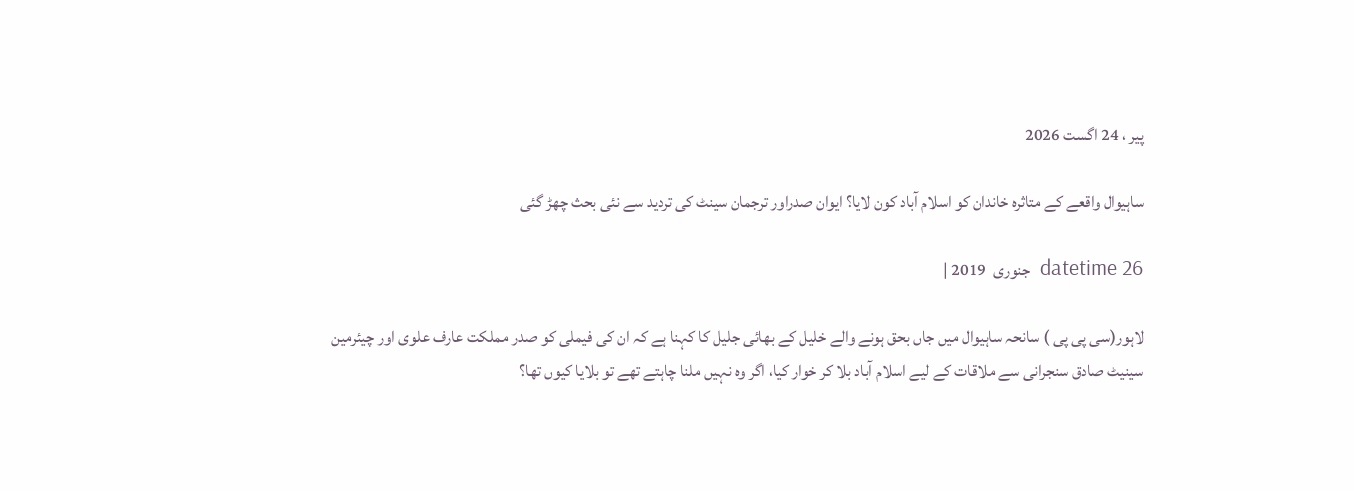پیر ، 24 اگست 2026

ساہیوال واقعے کے متاثرہ خاندان کو اسلام آباد کون لایا؟ ایوان صدراور ترجمان سینٹ کی تردید سے نئی بحث چھڑ گئی

datetime 26  جنوری  2019 |

لاہور(سی پی پی ) سانحہ ساہیوال میں جاں بحق ہونے والے خلیل کے بھائی جلیل کا کہنا ہے کہ ان کی فیملی کو صدر مملکت عارف علوی اور چیئرمین سینیٹ صادق سنجرانی سے ملاقات کے لیے اسلام آباد بلا کر خوار کیا، اگر وہ نہیں ملنا چاہتے تھے تو بلایا کیوں تھا؟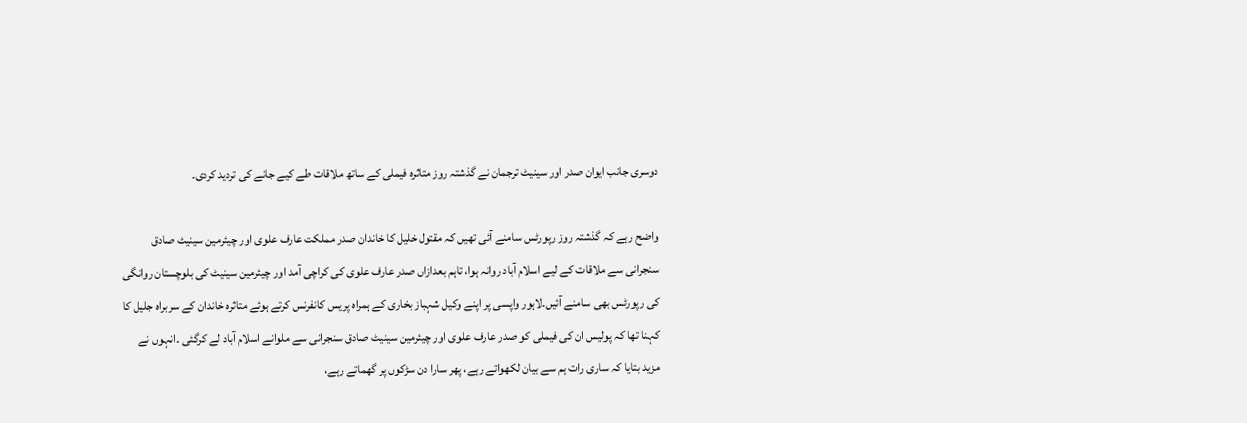دوسری جانب ایوان صدر اور سینیٹ ترجمان نے گذشتہ روز متاثرہ فیملی کے ساتھ ملاقات طے کیے جانے کی تردید کردی۔

واضح رہے کہ گذشتہ روز رپورٹس سامنے آئی تھیں کہ مقتول خلیل کا خاندان صدر مملکت عارف علوی اور چیئرمین سینیٹ صادق سنجرانی سے ملاقات کے لیے اسلام آباد روانہ ہوا، تاہم بعدازاں صدر عارف علوی کی کراچی آمد اور چیئرمین سینیٹ کی بلوچستان روانگی کی رپورٹس بھی سامنے آئیں۔لاہور واپسی پر اپنے وکیل شہباز بخاری کے ہمراہ پریس کانفرنس کرتے ہوئے متاثرہ خاندان کے سربراہ جلیل کا کہنا تھا کہ پولیس ان کی فیملی کو صدر عارف علوی اور چیئرمین سینیٹ صادق سنجرانی سے ملوانے اسلام آباد لے کرگئی ۔انہوں نے مزید بتایا کہ ساری رات ہم سے بیان لکھواتے رہے، پھر سارا دن سڑکوں پر گھماتے رہے،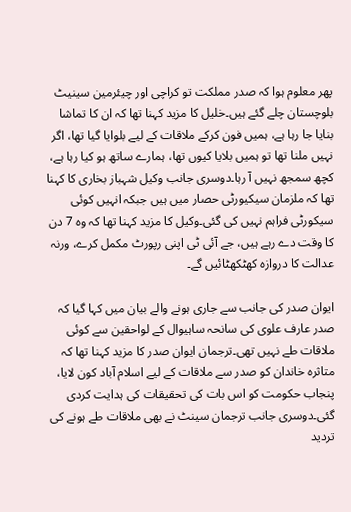پھر معلوم ہوا کہ صدر مملکت تو کراچی اور چیئرمین سینیٹ بلوچستان چلے گئے ہیں۔خلیل کا مزید کہنا تھا کہ ان کا تماشا بنایا جا رہا ہے، ہمیں فون کرکے ملاقات کے لیے بلوایا گیا تھا، اگر نہیں ملنا تھا تو ہمیں بلایا کیوں تھا، ہمارے ساتھ ہو کیا رہا ہے، کچھ سمجھ نہیں آ رہا۔دوسری جانب وکیل شہباز بخاری کا کہنا تھا کہ ملزمان سیکیورٹی حصار میں ہیں جبکہ انہیں کوئی سیکورٹی فراہم نہیں کی گئی۔وکیل کا مزید کہنا تھا کہ وہ 7 دن کا وقت دے رہے ہیں، جے آئی ٹی اپنی رپورٹ مکمل کرے، ورنہ عدالت کا دروازہ کھٹکھٹائیں گے۔

ایوان صدر کی جانب سے جاری ہونے والے بیان میں کہا گیا کہ صدر عارف علوی کی سانحہ ساہیوال کے لواحقین سے کوئی ملاقات طے نہیں تھی۔ترجمان ایوان صدر کا مزید کہنا تھا کہ متاثرہ خاندان کو صدر سے ملاقات کے لیے اسلام آباد کون لایا، پنجاب حکومت کو اس بات کی تحقیقات کی ہدایت کردی گئی۔دوسری جانب ترجمان سینٹ نے بھی ملاقات طے ہونے کی تردید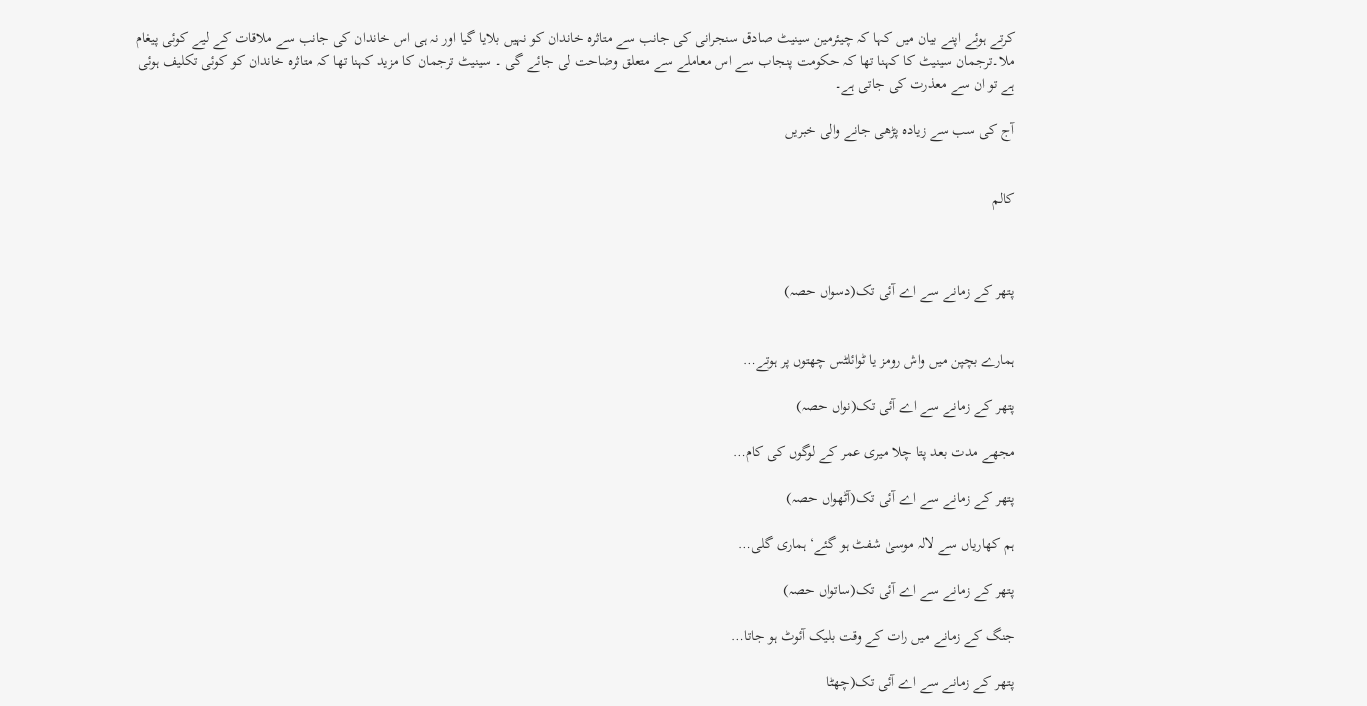کرتے ہوئے اپنے بیان میں کہا کہ چیئرمین سینیٹ صادق سنجرانی کی جانب سے متاثرہ خاندان کو نہیں بلایا گیا اور نہ ہی اس خاندان کی جانب سے ملاقات کے لیے کوئی پیغام ملا۔ترجمان سینیٹ کا کہنا تھا کہ حکومت پنجاب سے اس معاملے سے متعلق وضاحت لی جائے گی ۔ سینیٹ ترجمان کا مزید کہنا تھا کہ متاثرہ خاندان کو کوئی تکلیف ہوئی ہے تو ان سے معذرت کی جاتی ہے۔

آج کی سب سے زیادہ پڑھی جانے والی خبریں


کالم



پتھر کے زمانے سے اے آئی تک(دسواں حصہ)


ہمارے بچپن میں واش رومز یا ٹوائلٹس چھتوں پر ہوتے…

پتھر کے زمانے سے اے آئی تک(نواں حصہ)

مجھے مدت بعد پتا چلا میری عمر کے لوگوں کی کام…

پتھر کے زمانے سے اے آئی تک(آٹھواں حصہ)

ہم کھاریاں سے لالہ موسیٰ شفٹ ہو گئے‘ ہماری گلی…

پتھر کے زمانے سے اے آئی تک(ساتواں حصہ)

جنگ کے زمانے میں رات کے وقت بلیک آئوٹ ہو جاتا…

پتھر کے زمانے سے اے آئی تک(چھٹا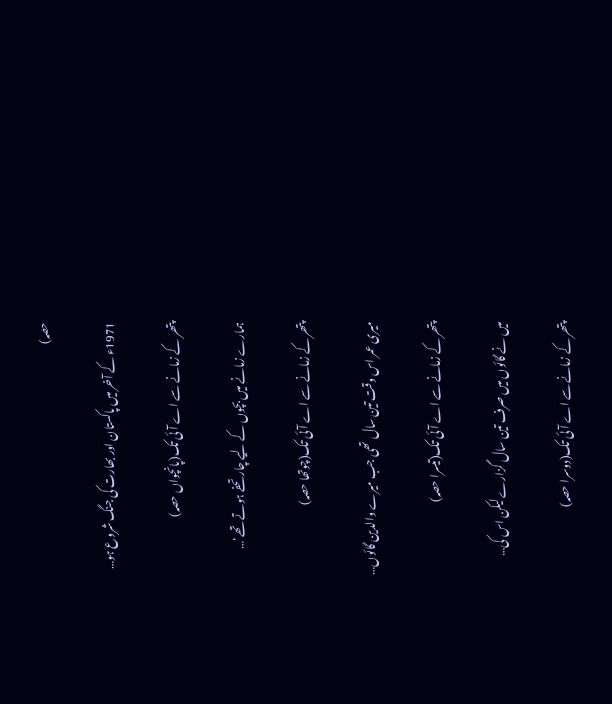حصہ)

1971ء کے آخر میں پاکستان اور بھارت کی جنگ شروع ہو…

پتھر کے زمانے سے اے آئی تک(پانچواں حصہ)

ہمارے زمانے میں بچوں کے لیے چار تحفے ہوتے تھے‘…

پتھر کے زمانے سے اے آئی تک(چوتھا حصہ)

میری عمر اس وقت تین سال تھی جب میرے والدین گائوں…

پتھر کے زمانے سے اے آئی تک(تیسرا حصہ)

میں نے گائوں میں صرف تین سال گزارے لیکن اس کی…

پتھر کے زمانے سے اے آئی تک(دوسرا حصہ)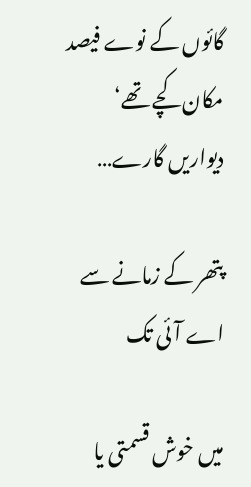گائوں کے نوے فیصد مکان کچے تھے‘ دیواریں گارے…

پتھر کے زمانے سے اے آئی تک

میں خوش قسمتی یا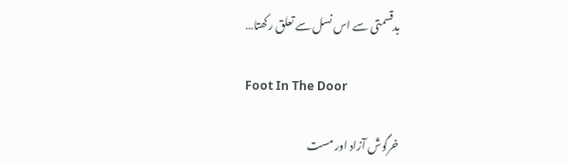بدقسمتی سے اس نسل سے تعلق رکھتا…

Foot In The Door

خرگوش آزاد اور مست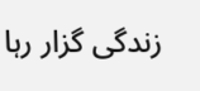زندگی گزار رہا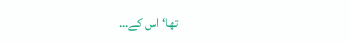تھا‘ اس کے…